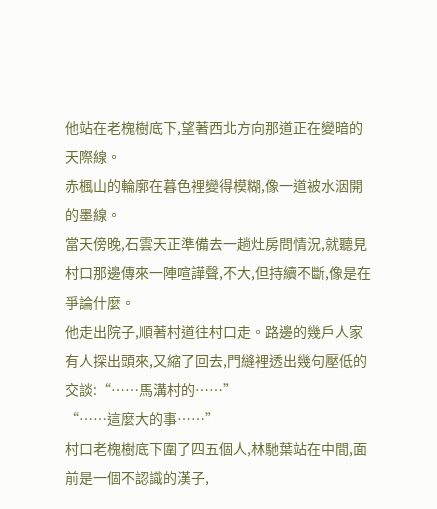他站在老槐樹底下,望著西北方向那道正在變暗的天際線。
赤楓山的輪廓在暮色裡變得模糊,像一道被水洇開的墨線。
當天傍晚,石雲天正準備去一趟灶房問情況,就聽見村口那邊傳來一陣喧譁聲,不大,但持續不斷,像是在爭論什麼。
他走出院子,順著村道往村口走。路邊的幾戶人家有人探出頭來,又縮了回去,門縫裡透出幾句壓低的交談:“……馬溝村的……”
“……這麼大的事……”
村口老槐樹底下圍了四五個人,林馳葉站在中間,面前是一個不認識的漢子,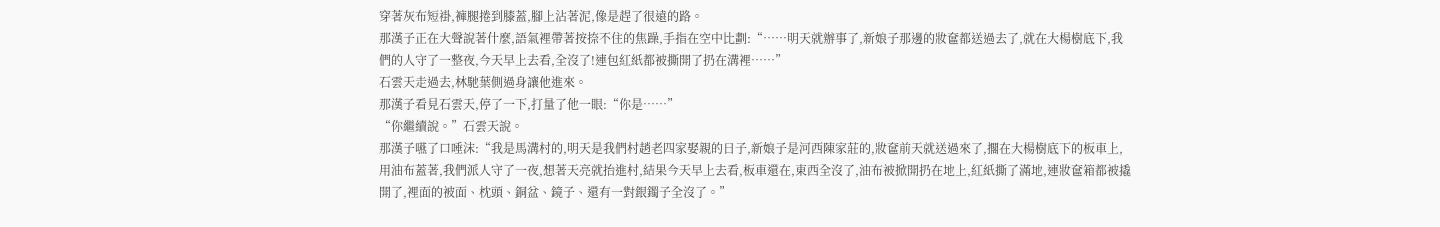穿著灰布短褂,褲腿捲到膝蓋,腳上沾著泥,像是趕了很遠的路。
那漢子正在大聲說著什麼,語氣裡帶著按捺不住的焦躁,手指在空中比劃:“……明天就辦事了,新娘子那邊的妝奩都送過去了,就在大楊樹底下,我們的人守了一整夜,今天早上去看,全沒了!連包紅紙都被撕開了扔在溝裡……”
石雲天走過去,林馳葉側過身讓他進來。
那漢子看見石雲天,停了一下,打量了他一眼:“你是……”
“你繼續說。”石雲天說。
那漢子嚥了口唾沫:“我是馬溝村的,明天是我們村趙老四家娶親的日子,新娘子是河西陳家莊的,妝奩前天就送過來了,擱在大楊樹底下的板車上,用油布蓋著,我們派人守了一夜,想著天亮就抬進村,結果今天早上去看,板車還在,東西全沒了,油布被掀開扔在地上,紅紙撕了滿地,連妝奩箱都被撬開了,裡面的被面、枕頭、銅盆、鏡子、還有一對銀鐲子全沒了。”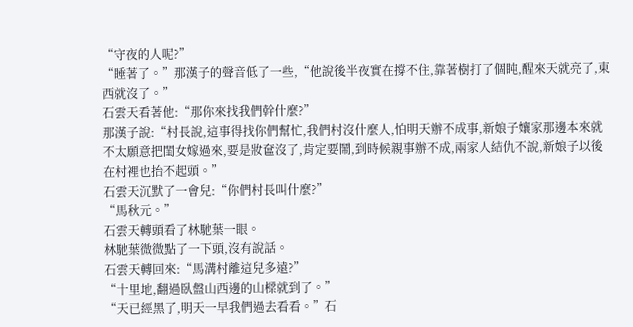“守夜的人呢?”
“睡著了。”那漢子的聲音低了一些,“他說後半夜實在撐不住,靠著樹打了個盹,醒來天就亮了,東西就沒了。”
石雲天看著他:“那你來找我們幹什麼?”
那漢子說:“村長說,這事得找你們幫忙,我們村沒什麼人,怕明天辦不成事,新娘子孃家那邊本來就不太願意把閨女嫁過來,要是妝奩沒了,肯定要鬧,到時候親事辦不成,兩家人結仇不說,新娘子以後在村裡也抬不起頭。”
石雲天沉默了一會兒:“你們村長叫什麼?”
“馬秋元。”
石雲天轉頭看了林馳葉一眼。
林馳葉微微點了一下頭,沒有說話。
石雲天轉回來:“馬溝村離這兒多遠?”
“十里地,翻過臥盤山西邊的山樑就到了。”
“天已經黑了,明天一早我們過去看看。”石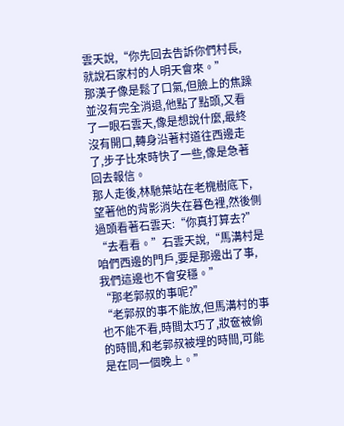雲天說,“你先回去告訴你們村長,就說石家村的人明天會來。”
那漢子像是鬆了口氣,但臉上的焦躁並沒有完全消退,他點了點頭,又看了一眼石雲天,像是想說什麼,最終沒有開口,轉身沿著村道往西邊走了,步子比來時快了一些,像是急著回去報信。
那人走後,林馳葉站在老槐樹底下,望著他的背影消失在暮色裡,然後側過頭看著石雲天:“你真打算去?”
“去看看。”石雲天說,“馬溝村是咱們西邊的門戶,要是那邊出了事,我們這邊也不會安穩。”
“那老郭叔的事呢?”
“老郭叔的事不能放,但馬溝村的事也不能不看,時間太巧了,妝奩被偷的時間,和老郭叔被埋的時間,可能是在同一個晚上。”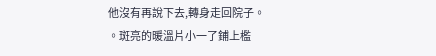他沒有再說下去,轉身走回院子。
。斑亮的暖溫片小一了鋪上檻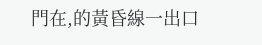門在,的黃昏線一出口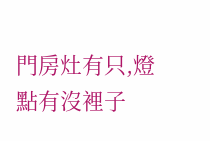門房灶有只,燈點有沒裡子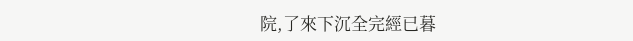院,了來下沉全完經已暮